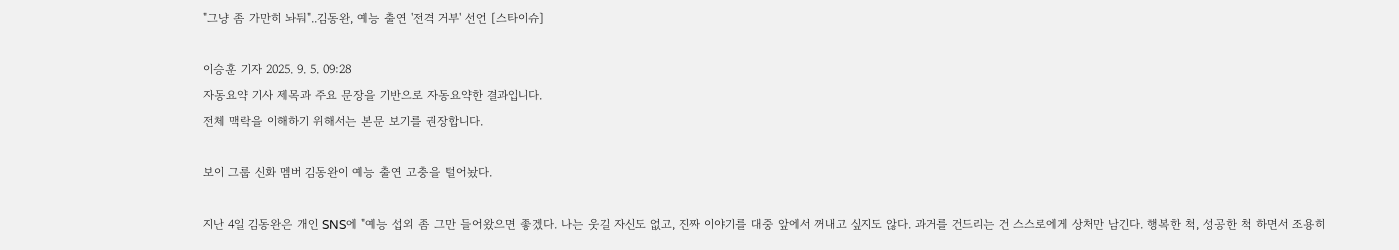"그냥 좀 가만히 놔둬"..김동완, 예능 출연 '전격 거부' 선언 [스타이슈]

이승훈 기자 2025. 9. 5. 09:28
자동요약 기사 제목과 주요 문장을 기반으로 자동요약한 결과입니다.
전체 맥락을 이해하기 위해서는 본문 보기를 권장합니다.

보이 그룹 신화 멤버 김동완이 예능 출연 고충을 털어놨다.

지난 4일 김동완은 개인 SNS에 "예능 섭외 좀 그만 들어왔으면 좋겠다. 나는 웃길 자신도 없고, 진짜 이야기를 대중 앞에서 꺼내고 싶지도 않다. 과거를 건드리는 건 스스로에게 상처만 남긴다. 행복한 척, 성공한 척 하면서 조용히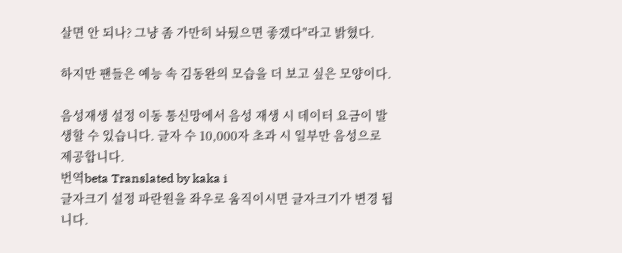살면 안 되나? 그냥 좀 가만히 놔뒀으면 좋겠다"라고 밝혔다.

하지만 팬들은 예능 속 김동완의 모습을 더 보고 싶은 모양이다.

음성재생 설정 이동 통신망에서 음성 재생 시 데이터 요금이 발생할 수 있습니다. 글자 수 10,000자 초과 시 일부만 음성으로 제공합니다.
번역beta Translated by kaka i
글자크기 설정 파란원을 좌우로 움직이시면 글자크기가 변경 됩니다.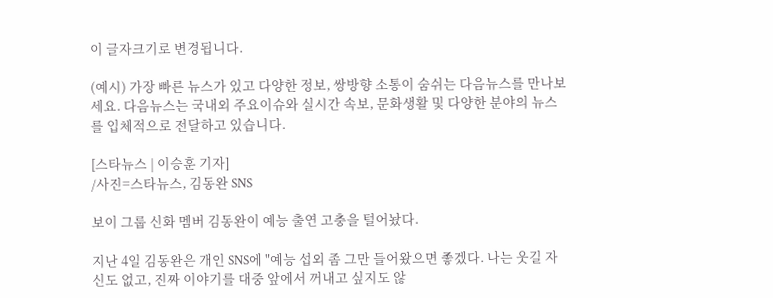이 글자크기로 변경됩니다.

(예시) 가장 빠른 뉴스가 있고 다양한 정보, 쌍방향 소통이 숨쉬는 다음뉴스를 만나보세요. 다음뉴스는 국내외 주요이슈와 실시간 속보, 문화생활 및 다양한 분야의 뉴스를 입체적으로 전달하고 있습니다.

[스타뉴스 | 이승훈 기자]
/사진=스타뉴스, 김동완 SNS

보이 그룹 신화 멤버 김동완이 예능 출연 고충을 털어놨다.

지난 4일 김동완은 개인 SNS에 "예능 섭외 좀 그만 들어왔으면 좋겠다. 나는 웃길 자신도 없고, 진짜 이야기를 대중 앞에서 꺼내고 싶지도 않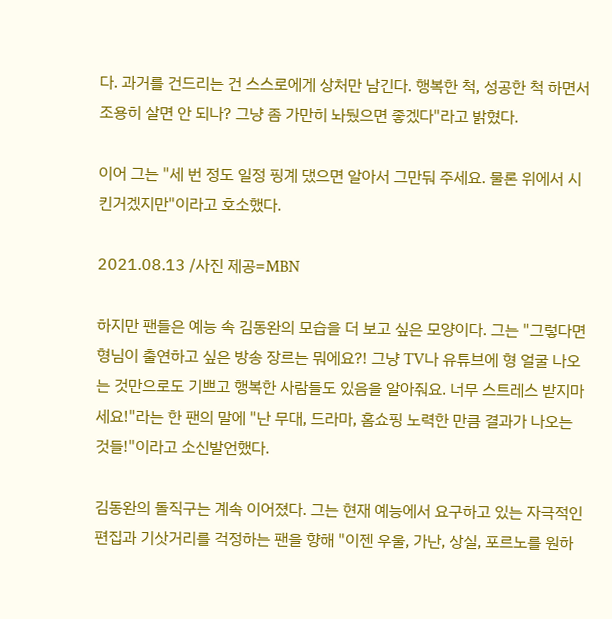다. 과거를 건드리는 건 스스로에게 상처만 남긴다. 행복한 척, 성공한 척 하면서 조용히 살면 안 되나? 그냥 좀 가만히 놔뒀으면 좋겠다"라고 밝혔다.

이어 그는 "세 번 정도 일정 핑계 댔으면 알아서 그만둬 주세요. 물론 위에서 시킨거겠지만"이라고 호소했다.

2021.08.13 /사진 제공=MBN

하지만 팬들은 예능 속 김동완의 모습을 더 보고 싶은 모양이다. 그는 "그렇다면 형님이 출연하고 싶은 방송 장르는 뭐에요?! 그냥 TV나 유튜브에 형 얼굴 나오는 것만으로도 기쁘고 행복한 사람들도 있음을 알아줘요. 너무 스트레스 받지마세요!"라는 한 팬의 말에 "난 무대, 드라마, 홈쇼핑 노력한 만큼 결과가 나오는 것들!"이라고 소신발언했다.

김동완의 돌직구는 계속 이어졌다. 그는 현재 예능에서 요구하고 있는 자극적인 편집과 기삿거리를 걱정하는 팬을 향해 "이젠 우울, 가난, 상실, 포르노를 원하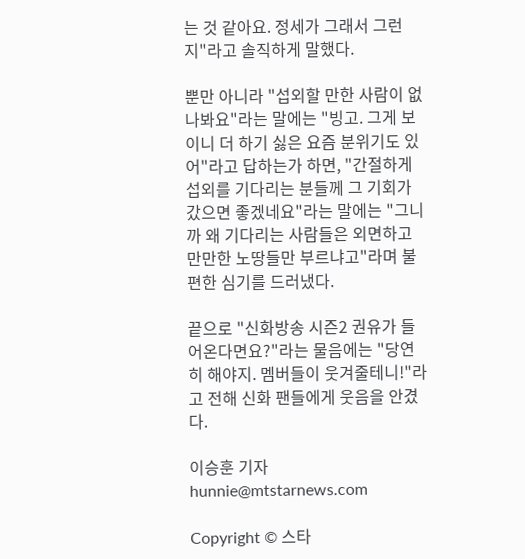는 것 같아요. 정세가 그래서 그런지"라고 솔직하게 말했다.

뿐만 아니라 "섭외할 만한 사람이 없나봐요"라는 말에는 "빙고. 그게 보이니 더 하기 싫은 요즘 분위기도 있어"라고 답하는가 하면, "간절하게 섭외를 기다리는 분들께 그 기회가 갔으면 좋겠네요"라는 말에는 "그니까 왜 기다리는 사람들은 외면하고 만만한 노땅들만 부르냐고"라며 불편한 심기를 드러냈다.

끝으로 "신화방송 시즌2 권유가 들어온다면요?"라는 물음에는 "당연히 해야지. 멤버들이 웃겨줄테니!"라고 전해 신화 팬들에게 웃음을 안겼다.

이승훈 기자 hunnie@mtstarnews.com

Copyright © 스타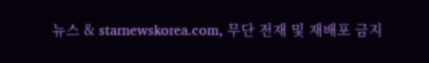뉴스 & starnewskorea.com, 무단 전재 및 재배포 금지